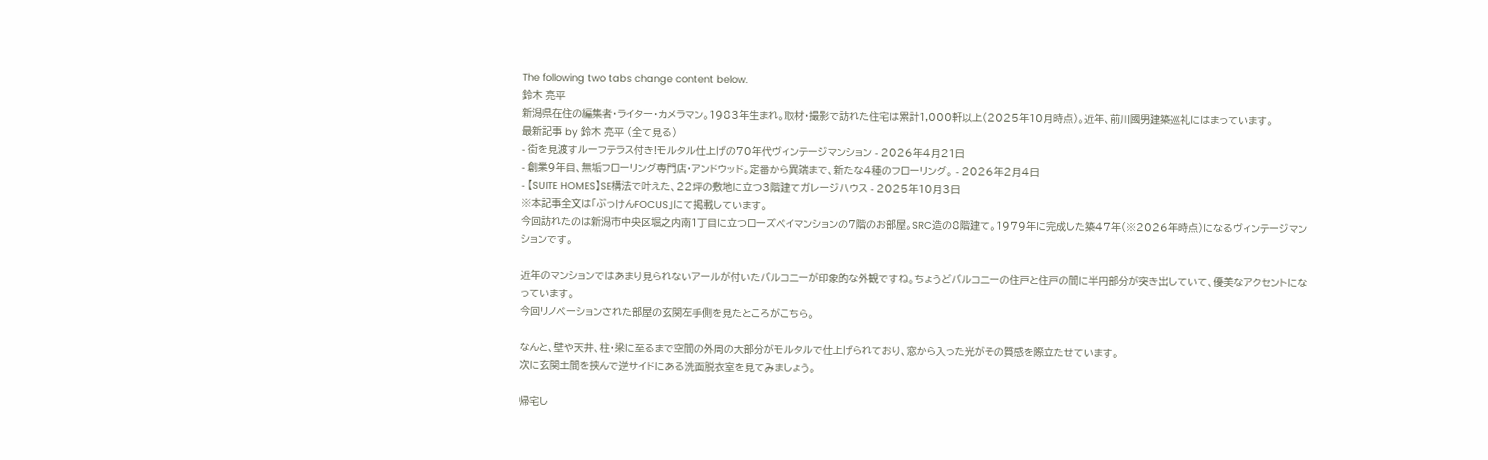The following two tabs change content below.
鈴木 亮平
新潟県在住の編集者・ライター・カメラマン。1983年生まれ。取材・撮影で訪れた住宅は累計1,000軒以上(2025年10月時点)。近年、前川國男建築巡礼にはまっています。
最新記事 by 鈴木 亮平 (全て見る)
- 街を見渡すルーフテラス付き!モルタル仕上げの70年代ヴィンテージマンション - 2026年4月21日
- 創業9年目、無垢フローリング専門店・アンドウッド。定番から異端まで、新たな4種のフローリング。 - 2026年2月4日
- 【SUITE HOMES】SE構法で叶えた、22坪の敷地に立つ3階建てガレージハウス - 2025年10月3日
※本記事全文は「ぶっけんFOCUS」にて掲載しています。
今回訪れたのは新潟市中央区堀之内南1丁目に立つローズベイマンションの7階のお部屋。SRC造の8階建て。1979年に完成した築47年(※2026年時点)になるヴィンテージマンションです。

近年のマンションではあまり見られないアールが付いたバルコニーが印象的な外観ですね。ちょうどバルコニーの住戸と住戸の間に半円部分が突き出していて、優美なアクセントになっています。
今回リノベーションされた部屋の玄関左手側を見たところがこちら。

なんと、壁や天井、柱・梁に至るまで空間の外周の大部分がモルタルで仕上げられており、窓から入った光がその質感を際立たせています。
次に玄関土間を挟んで逆サイドにある洗面脱衣室を見てみましょう。

帰宅し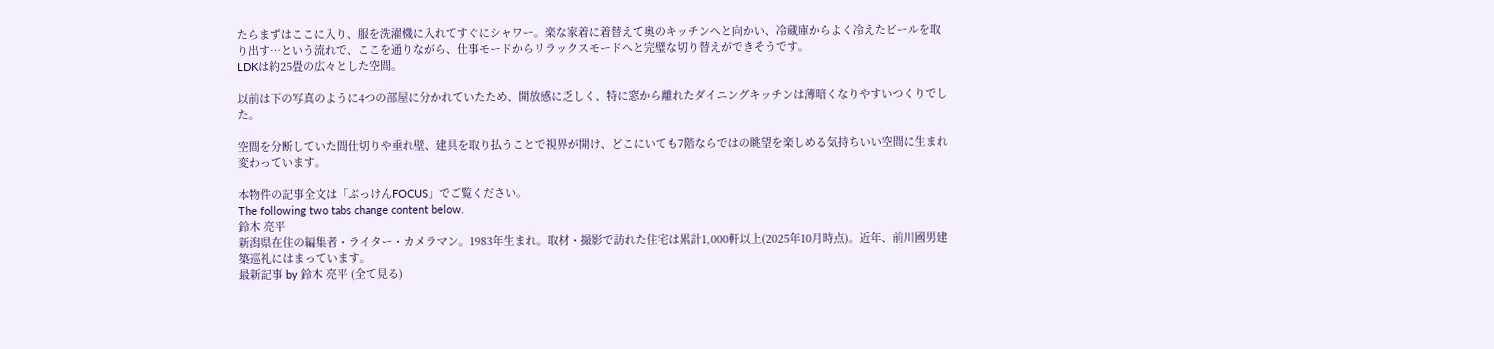たらまずはここに入り、服を洗濯機に入れてすぐにシャワー。楽な家着に着替えて奥のキッチンへと向かい、冷蔵庫からよく冷えたビールを取り出す…という流れで、ここを通りながら、仕事モードからリラックスモードへと完璧な切り替えができそうです。
LDKは約25畳の広々とした空間。

以前は下の写真のように4つの部屋に分かれていたため、開放感に乏しく、特に窓から離れたダイニングキッチンは薄暗くなりやすいつくりでした。

空間を分断していた間仕切りや垂れ壁、建具を取り払うことで視界が開け、どこにいても7階ならではの眺望を楽しめる気持ちいい空間に生まれ変わっています。

本物件の記事全文は「ぶっけんFOCUS」でご覧ください。
The following two tabs change content below.
鈴木 亮平
新潟県在住の編集者・ライター・カメラマン。1983年生まれ。取材・撮影で訪れた住宅は累計1,000軒以上(2025年10月時点)。近年、前川國男建築巡礼にはまっています。
最新記事 by 鈴木 亮平 (全て見る)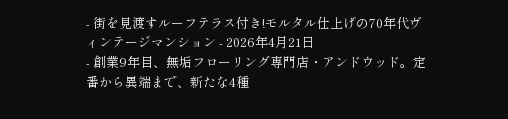- 街を見渡すルーフテラス付き!モルタル仕上げの70年代ヴィンテージマンション - 2026年4月21日
- 創業9年目、無垢フローリング専門店・アンドウッド。定番から異端まで、新たな4種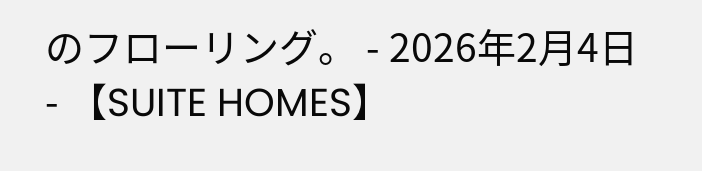のフローリング。 - 2026年2月4日
- 【SUITE HOMES】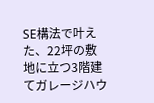SE構法で叶えた、22坪の敷地に立つ3階建てガレージハウ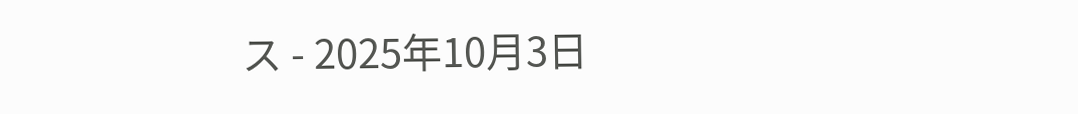ス - 2025年10月3日